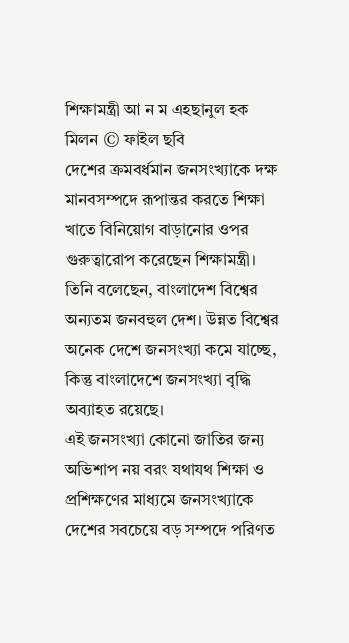শিক্ষামন্ত্রী আ ন ম এহছানুল হক মিলন © ফাইল ছবি
দেশের ক্রমবর্ধমান জনসংখ্যাকে দক্ষ মানবসম্পদে রূপান্তর করতে শিক্ষা খাতে বিনিয়োগ বাড়ানোর ওপর গুরুত্বারোপ করেছেন শিক্ষামন্ত্রী। তিনি বলেছেন, বাংলাদেশ বিশ্বের অন্যতম জনবহুল দেশ। উন্নত বিশ্বের অনেক দেশে জনসংখ্যা কমে যাচ্ছে, কিন্তু বাংলাদেশে জনসংখ্যা বৃদ্ধি অব্যাহত রয়েছে।
এই জনসংখ্যা কোনো জাতির জন্য অভিশাপ নয় বরং যথাযথ শিক্ষা ও প্রশিক্ষণের মাধ্যমে জনসংখ্যাকে দেশের সবচেয়ে বড় সম্পদে পরিণত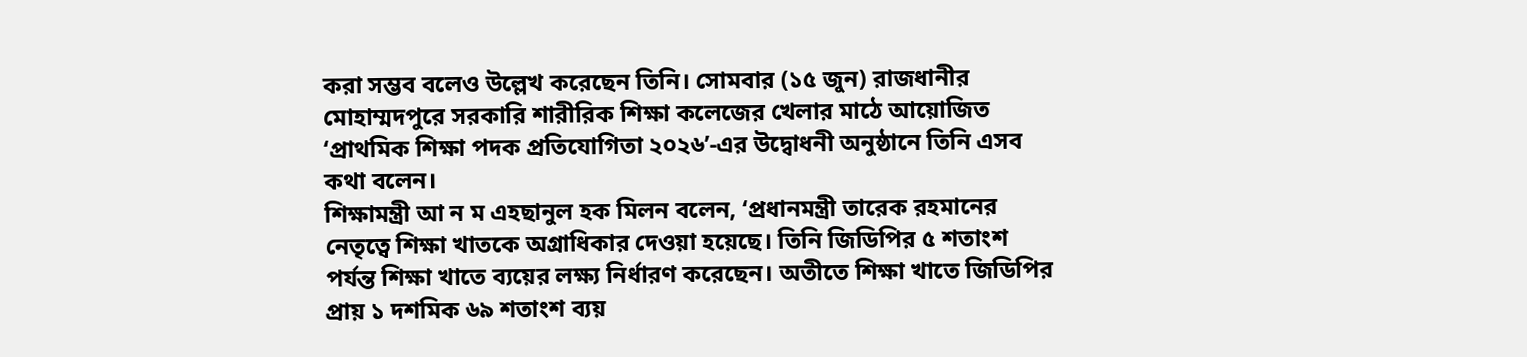করা সম্ভব বলেও উল্লেখ করেছেন তিনি। সোমবার (১৫ জুন) রাজধানীর মোহাম্মদপুরে সরকারি শারীরিক শিক্ষা কলেজের খেলার মাঠে আয়োজিত ‘প্রাথমিক শিক্ষা পদক প্রতিযোগিতা ২০২৬’-এর উদ্বোধনী অনুষ্ঠানে তিনি এসব কথা বলেন।
শিক্ষামন্ত্রী আ ন ম এহছানুল হক মিলন বলেন, ‘প্রধানমন্ত্রী তারেক রহমানের নেতৃত্বে শিক্ষা খাতকে অগ্রাধিকার দেওয়া হয়েছে। তিনি জিডিপির ৫ শতাংশ পর্যন্ত শিক্ষা খাতে ব্যয়ের লক্ষ্য নির্ধারণ করেছেন। অতীতে শিক্ষা খাতে জিডিপির প্রায় ১ দশমিক ৬৯ শতাংশ ব্যয়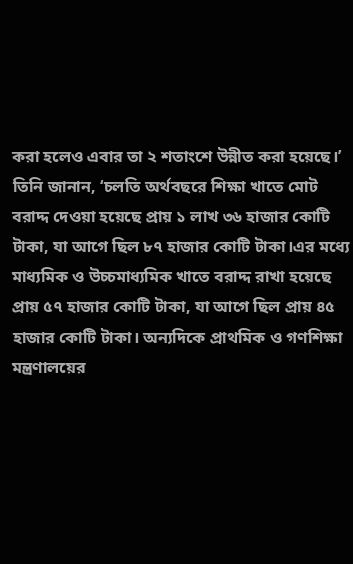করা হলেও এবার তা ২ শতাংশে উন্নীত করা হয়েছে।’
তিনি জানান, ‘চলতি অর্থবছরে শিক্ষা খাতে মোট বরাদ্দ দেওয়া হয়েছে প্রায় ১ লাখ ৩৬ হাজার কোটি টাকা, যা আগে ছিল ৮৭ হাজার কোটি টাকা।এর মধ্যে মাধ্যমিক ও উচ্চমাধ্যমিক খাতে বরাদ্দ রাখা হয়েছে প্রায় ৫৭ হাজার কোটি টাকা, যা আগে ছিল প্রায় ৪৫ হাজার কোটি টাকা। অন্যদিকে প্রাথমিক ও গণশিক্ষা মন্ত্রণালয়ের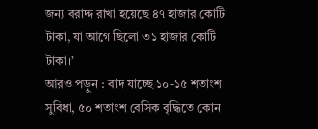জন্য বরাদ্দ রাখা হয়েছে ৪৭ হাজার কোটি টাকা, যা আগে ছিলো ৩১ হাজার কোটি টাকা।’
আরও পড়ুন : বাদ যাচ্ছে ১০-১৫ শতাংশ সুবিধা, ৫০ শতাংশ বেসিক বৃদ্ধিতে কোন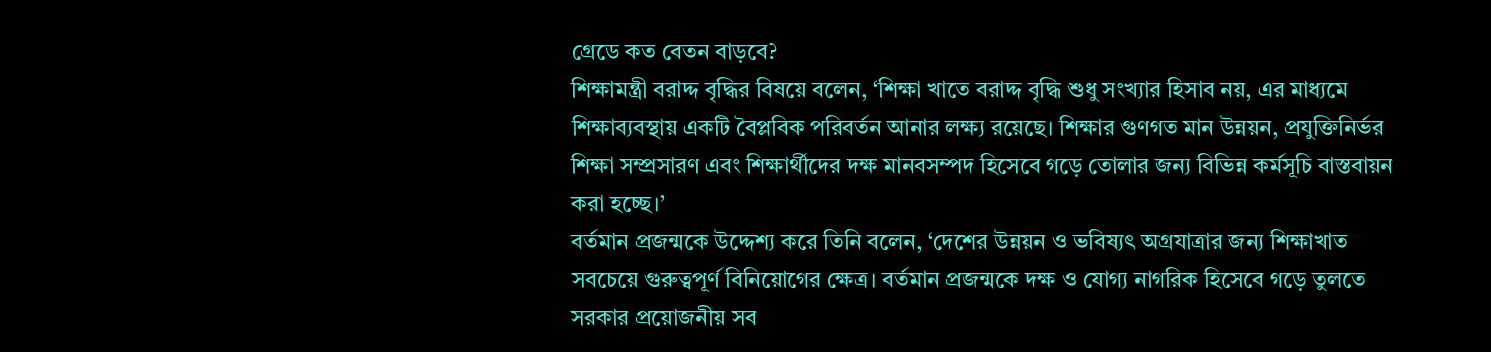গ্রেডে কত বেতন বাড়বে?
শিক্ষামন্ত্রী বরাদ্দ বৃদ্ধির বিষয়ে বলেন, ‘শিক্ষা খাতে বরাদ্দ বৃদ্ধি শুধু সংখ্যার হিসাব নয়, এর মাধ্যমে শিক্ষাব্যবস্থায় একটি বৈপ্লবিক পরিবর্তন আনার লক্ষ্য রয়েছে। শিক্ষার গুণগত মান উন্নয়ন, প্রযুক্তিনির্ভর শিক্ষা সম্প্রসারণ এবং শিক্ষার্থীদের দক্ষ মানবসম্পদ হিসেবে গড়ে তোলার জন্য বিভিন্ন কর্মসূচি বাস্তবায়ন করা হচ্ছে।’
বর্তমান প্রজন্মকে উদ্দেশ্য করে তিনি বলেন, ‘দেশের উন্নয়ন ও ভবিষ্যৎ অগ্রযাত্রার জন্য শিক্ষাখাত সবচেয়ে গুরুত্বপূর্ণ বিনিয়োগের ক্ষেত্র। বর্তমান প্রজন্মকে দক্ষ ও যোগ্য নাগরিক হিসেবে গড়ে তুলতে সরকার প্রয়োজনীয় সব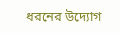ধরনের উদ্যোগ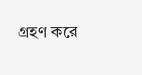গ্রহণ করে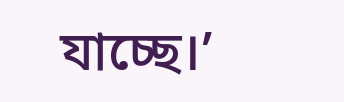যাচ্ছে।’